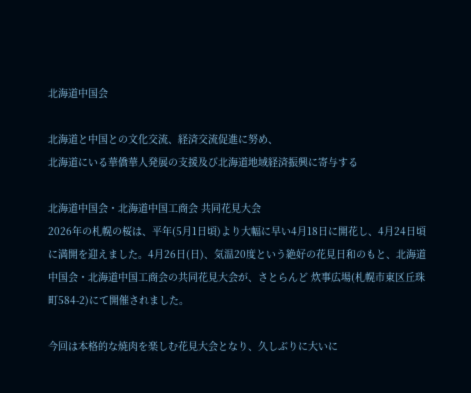北海道中国会

北海道と中国との文化交流、経済交流促進に努め、
北海道にいる華僑華人発展の支援及び北海道地域経済振興に寄与する

北海道中国会・北海道中国工商会 共同花見大会
2026年の札幌の桜は、平年(5月1日頃)より大幅に早い4月18日に開花し、4月24日頃に満開を迎えました。4月26日(日)、気温20度という絶好の花見日和のもと、北海道中国会・北海道中国工商会の共同花見大会が、さとらんど 炊事広場(札幌市東区丘珠町584-2)にて開催されました。

今回は本格的な焼肉を楽しむ花見大会となり、久しぶりに大いに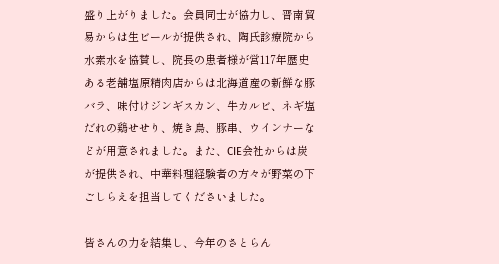盛り上がりました。会員同士が協力し、晋南貿易からは生ビールが提供され、陶氏診療院から水素水を協賛し、院長の患者様が営117年歴史ある老舗塩原精肉店からは北海道産の新鮮な豚バラ、味付けジンギスカン、牛カルビ、ネギ塩だれの鶏せせり、焼き鳥、豚串、ウインナーなどが用意されました。また、CIE会社からは炭が提供され、中華料理経験者の方々が野菜の下ごしらえを担当してくださいました。

皆さんの力を結集し、今年のさとらん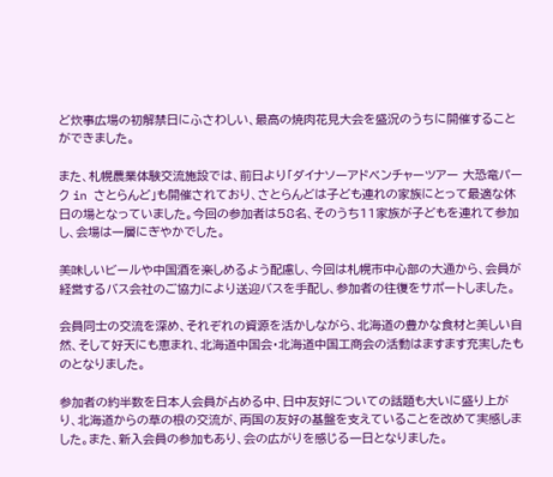ど炊事広場の初解禁日にふさわしい、最高の焼肉花見大会を盛況のうちに開催することができました。

また、札幌農業体験交流施設では、前日より「ダイナソーアドベンチャーツアー 大恐竜パーク in さとらんど」も開催されており、さとらんどは子ども連れの家族にとって最適な休日の場となっていました。今回の参加者は58名、そのうち11家族が子どもを連れて参加し、会場は一層にぎやかでした。

美味しいビールや中国酒を楽しめるよう配慮し、今回は札幌市中心部の大通から、会員が経営するバス会社のご協力により送迎バスを手配し、参加者の往復をサポートしました。

会員同士の交流を深め、それぞれの資源を活かしながら、北海道の豊かな食材と美しい自然、そして好天にも恵まれ、北海道中国会・北海道中国工商会の活動はますます充実したものとなりました。

参加者の約半数を日本人会員が占める中、日中友好についての話題も大いに盛り上がり、北海道からの草の根の交流が、両国の友好の基盤を支えていることを改めて実感しました。また、新入会員の参加もあり、会の広がりを感じる一日となりました。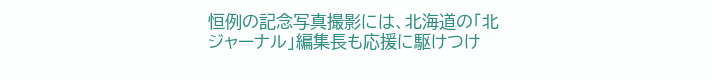恒例の記念写真撮影には、北海道の「北ジャーナル」編集長も応援に駆けつけ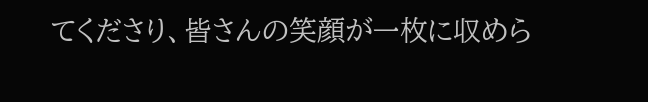てくださり、皆さんの笑顔が一枚に収めら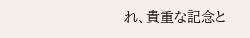れ、貴重な記念と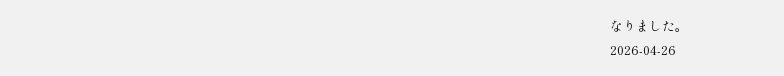なりました。
2026-04-26